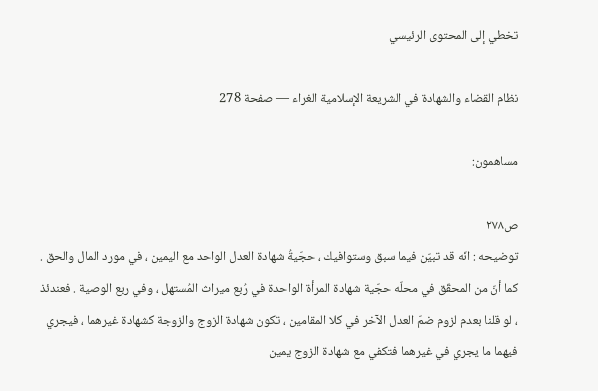تخطي إلى المحتوى الرئيسي

نظام القضاء والشهادة في الشريعة الإسلامية الغراء — صفحة 278

مساهمون:

ص٢٧٨
توضيحه : انّه قد تبيّن فيما سبق وستوافيك ، حجّيةُ شهادة العدل الواحد مع اليمين ، في مورد المال والحق . كما أنّ من المحقّق في محلّه حجّية شهادة المرأة الواحدة في رُبع ميراث المُستهل ، وفي ربع الوصية . فعندئذ ، لو قلنا بعدم لزوم ضمّ العدل الآخر في كلا المقامين ، تكون شهادة الزوج والزوجة كشهادة غيرهما ، فيجري فيهما ما يجري في غيرهما فتكفي مع شهادة الزوج يمين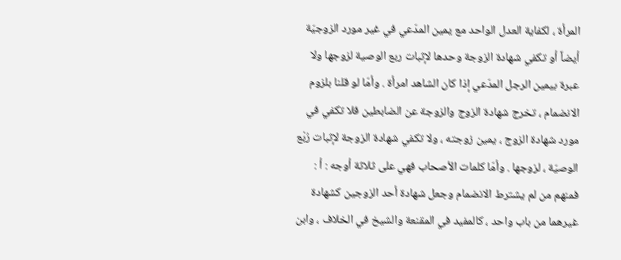المرأة ، لكفاية العدل الواحد مع يمين المدّعي في غير مورد الزوجيّة أيضاً أو تكفي شهادة الزوجة وحدها لإثبات ربع الوصية لزوجها ولا عبرة بيمين الرجل المدّعي إذا كان الشاهد امرأة . وأمّا لو قلنا بلزوم الانضمام ، تخرج شهادة الزوج والزوجة عن الضابطين فلا تكفي في مورد شهادة الزوج ، يمين زوجته ، ولا تكفي شهادة الزوجة لإثبات رُبْع الوصيّة ، لزوجها . وأمّا كلمات الأصحاب فهي على ثلاثة أوجه : أ : فمنهم من لم يشترط الانضمام وجعل شهادة أحد الزوجين كشهادة غيرهما من باب واحد ، كالمفيد في المقنعة والشيخ في الخلاف ، وابن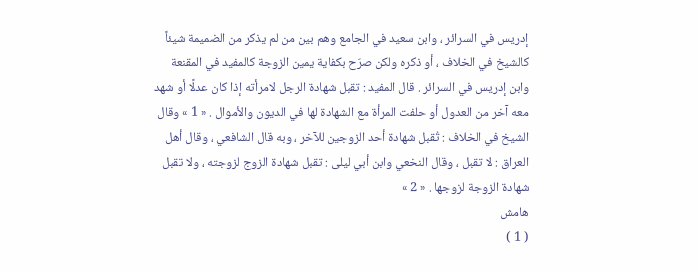إدريس في السرائر ، وابن سعيد في الجامع وهم بين من لم يذكر من الضميمة شيئاً كالشيخ في الخلاف ، أو ذكره ولكن صرّح بكفاية يمين الزوجة كالمفيد في المقنعة وابن إدريس في السرائر . قال المفيد : تقبل شهادة الرجل لامرأته إذا كان عدلًا أو شهد معه آخر من العدول أو حلفت المرأة مع الشهادة لها في الديون والأموال . « 1 » وقال الشيخ في الخلاف : تُقبل شهادة أحد الزوجين للآخر ، وبه قال الشافعي ، وقال أهل العراق : لا تقبل ، وقال النخعي وابن أبي ليلى : تقبل شهادة الزوج لزوجته ، ولا تقبل شهادة الزوجة لزوجها . « 2 »
هامش
( 1 )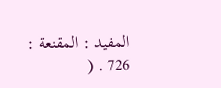المفيد : المقنعة : 726 . (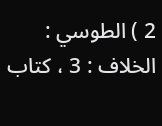2 ) الطوسي : الخلاف : 3 ، كتاب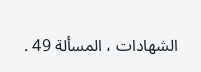الشهادات ، المسألة 49 .